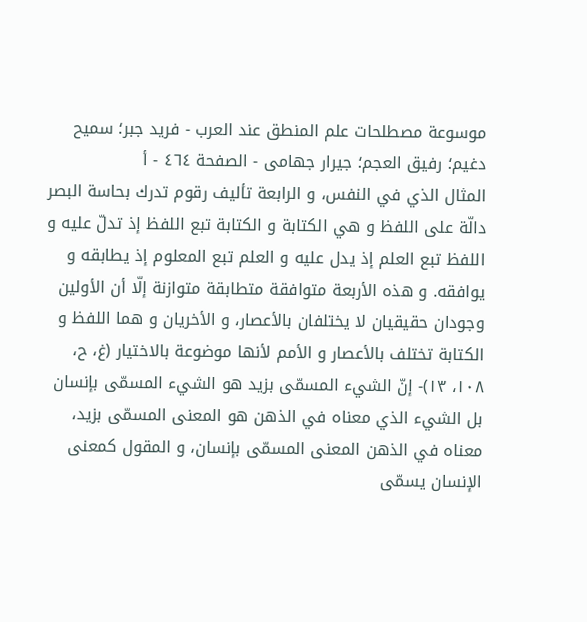موسوعة مصطلحات علم المنطق عند العرب - فريد جبر؛ سميح دغيم؛ رفيق العجم؛ جيرار جهامى - الصفحة ٤٦٤ - أ
المثال الذي في النفس، و الرابعة تأليف رقوم تدرك بحاسة البصر دالّة على اللفظ و هي الكتابة و الكتابة تبع اللفظ إذ تدلّ عليه و اللفظ تبع العلم إذ يدل عليه و العلم تبع المعلوم إذ يطابقه و يوافقه. و هذه الأربعة متوافقة متطابقة متوازنة إلّا أن الأولين وجودان حقيقيان لا يختلفان بالأعصار، و الأخريان و هما اللفظ و الكتابة تختلف بالأعصار و الأمم لأنها موضوعة بالاختيار (غ، ح، ١٠٨، ١٣)- إنّ الشيء المسمّى بزيد هو الشيء المسمّى بإنسان بل الشيء الذي معناه في الذهن هو المعنى المسمّى بزيد، معناه في الذهن المعنى المسمّى بإنسان، و المقول كمعنى الإنسان يسمّى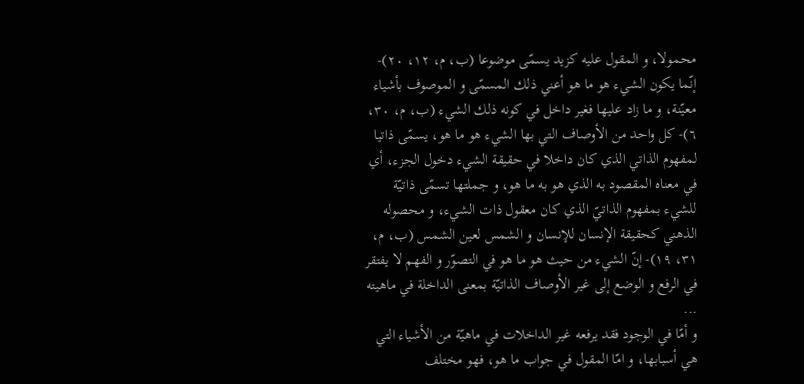محمولا، و المقول عليه كزيد يسمّى موضوعا (ب، م، ١٢، ٢٠)- إنّما يكون الشيء هو ما هو أعني ذلك المسمّى و الموصوف بأشياء معيّنة، و ما زاد عليها فغير داخل في كونه ذلك الشيء (ب، م، ٣٠، ٦)- كل واحد من الأوصاف التي بها الشيء هو ما هو، يسمّى ذاتيا لمفهوم الذاتي الذي كان داخلا في حقيقة الشيء دخول الجزء، أي في معناه المقصود به الذي هو به ما هو، و جملتها تسمّى ذاتيّة للشيء بمفهوم الذاتيّ الذي كان معقول ذات الشيء، و محصوله الذهني كحقيقة الإنسان للإنسان و الشمس لعين الشمس (ب، م، ٣١، ١٩)- إنّ الشيء من حيث هو ما هو في التصوّر و الفهم لا يفتقر في الرفع و الوضع إلى غير الأوصاف الذاتيّة بمعنى الداخلة في ماهيته ...
و أمّا في الوجود فقد يرفعه غير الداخلات في ماهيّة من الأشياء التي هي أسبابها، و امّا المقول في جواب ما هو، فهو مختلف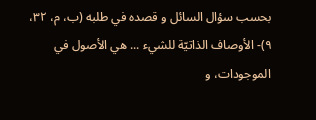بحسب سؤال السائل و قصده في طلبه (ب، م، ٣٢، ٩)- الأوصاف الذاتيّة للشيء ... هي الأصول في الموجودات، و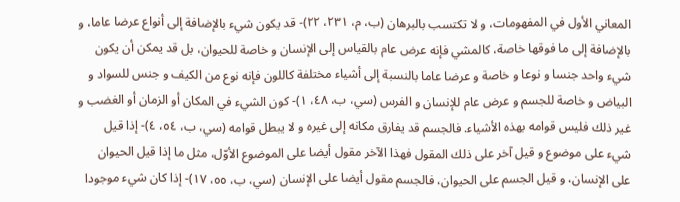المعاني الأول في المفهومات، و لا تكتسب بالبرهان (ب، م، ٢٣١، ٢٢)- قد يكون شيء بالإضافة إلى أنواع عرضا عاما، و بالإضافة إلى ما فوقها خاصة، كالمشي فإنه عرض عام بالقياس إلى الإنسان و خاصة للحيوان، بل قد يمكن أن يكون شيء واحد جنسا و نوعا و خاصة و عرضا عاما بالنسبة إلى أشياء مختلفة كاللون فإنه نوع من الكيف و جنس للسواد و البياض و خاصة للجسم و عرض عام للإنسان و الفرس (سي، ب، ٤٨، ١)- كون الشيء في المكان أو الزمان أو الغضب و غير ذلك فليس قوامه بهذه الأشياء. فالجسم قد يفارق مكانه إلى غيره و لا يبطل قوامه (سي، ب، ٥٤، ٤)- إذا قيل شيء على موضوع و قيل آخر على ذلك المقول فهذا الآخر مقول أيضا على الموضوع الأوّل، مثل ما إذا قيل الحيوان على الإنسان، و قيل الجسم على الحيوان، فالجسم مقول أيضا على الإنسان (سي، ب، ٥٥، ١٧)- إذا كان شيء موجودا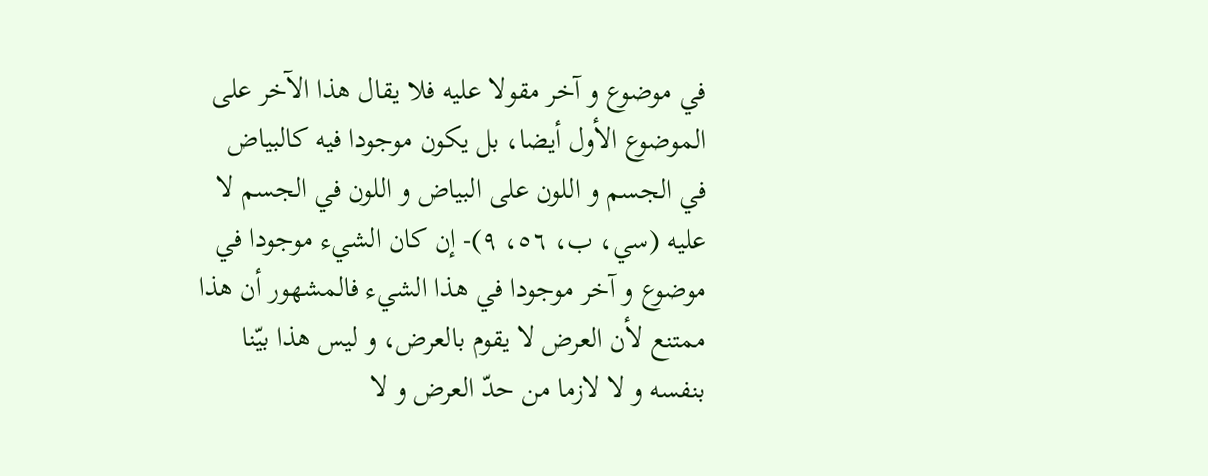في موضوع و آخر مقولا عليه فلا يقال هذا الآخر على الموضوع الأول أيضا، بل يكون موجودا فيه كالبياض في الجسم و اللون على البياض و اللون في الجسم لا عليه (سي، ب، ٥٦، ٩)- إن كان الشيء موجودا في موضوع و آخر موجودا في هذا الشيء فالمشهور أن هذا ممتنع لأن العرض لا يقوم بالعرض، و ليس هذا بيّنا بنفسه و لا لازما من حدّ العرض و لا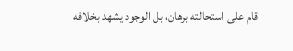قام على استحالته برهان، بل الوجود يشهد بخلافه